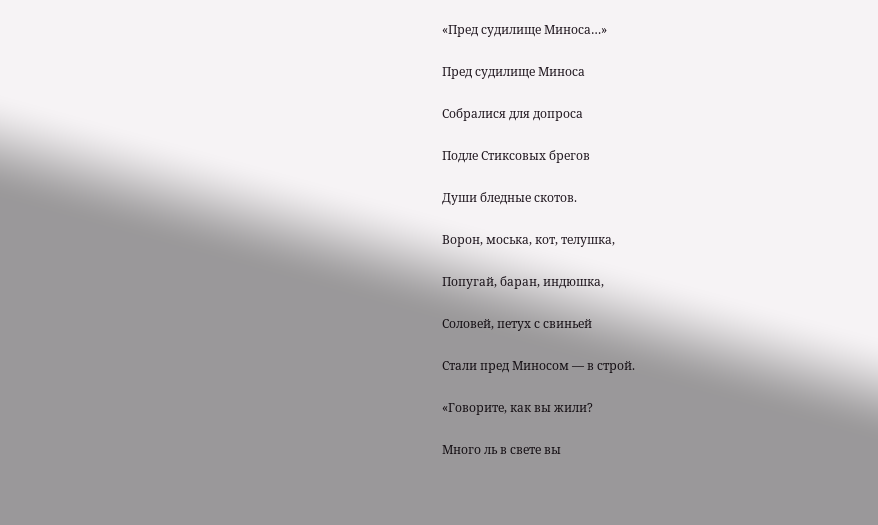«Пред судилище Миноса…»

Пред судилище Миноса

Собралися для допроса

Подле Стиксовых брегов

Души бледные скотов.

Ворон, моська, кот, телушка,

Попугай, баран, индюшка,

Соловей, петух с свиньей

Стали пред Миносом — в строй.

«Говорите, как вы жили?

Много ль в свете вы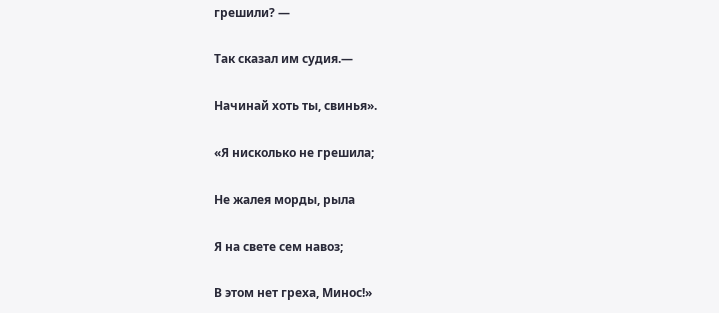грешили? —

Так сказал им судия.—

Начинай хоть ты, свинья».

«Я нисколько не грешила;

Не жалея морды, рыла

Я на свете сем навоз;

В этом нет греха, Минос!»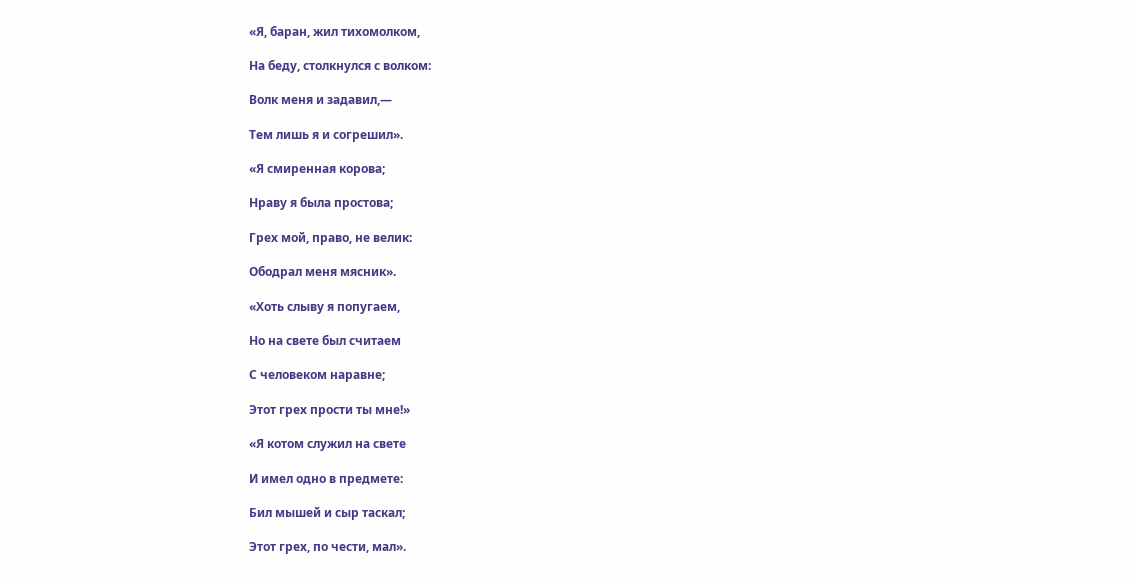«Я, баран, жил тихомолком,

На беду, столкнулся с волком:

Волк меня и задавил,—

Тем лишь я и согрешил».

«Я смиренная корова;

Нраву я была простова;

Грех мой, право, не велик:

Ободрал меня мясник».

«Хоть слыву я попугаем,

Но на свете был считаем

С человеком наравне;

Этот грех прости ты мне!»

«Я котом служил на свете

И имел одно в предмете:

Бил мышей и сыр таскал;

Этот грех, по чести, мал».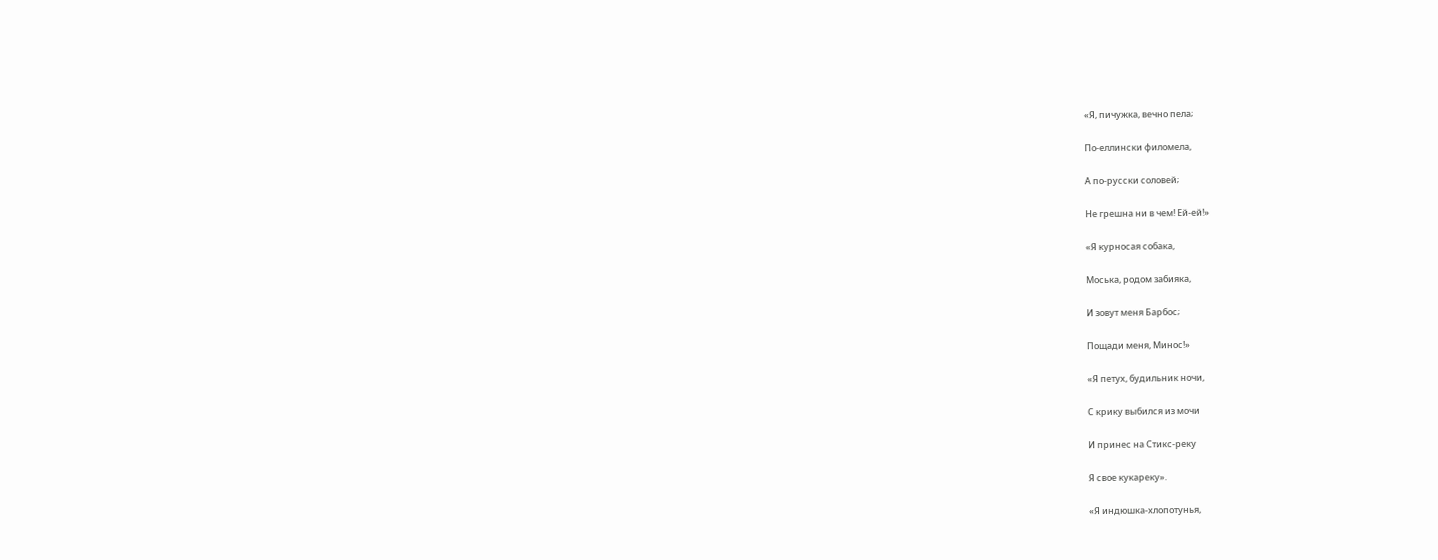«Я, пичужка, вечно пела;

По-еллински филомела,

А по-русски соловей;

Не грешна ни в чем! Ей-ей!»

«Я курносая собака,

Моська, родом забияка,

И зовут меня Барбос;

Пощади меня, Минос!»

«Я петух, будильник ночи,

С крику выбился из мочи

И принес на Стикс-реку

Я свое кукареку».

«Я индюшка-хлопотунья,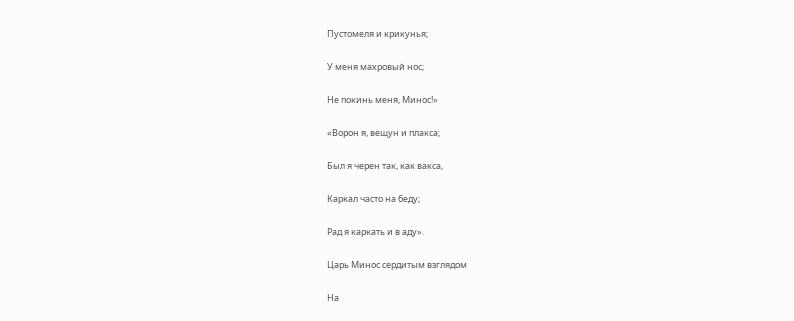Пустомеля и крикунья;

У меня махровый нос;

Не покинь меня, Минос!»

«Ворон я, вещун и плакса;

Был я черен так, как вакса,

Каркал часто на беду;

Рад я каркать и в аду».

Царь Минос сердитым взглядом

На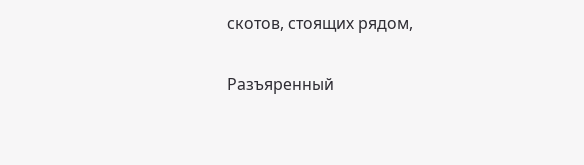скотов, стоящих рядом,

Разъяренный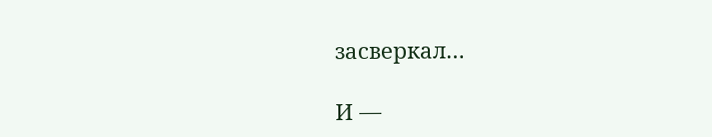засверкал…

И —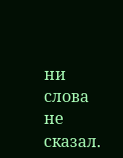ни слова не сказал.